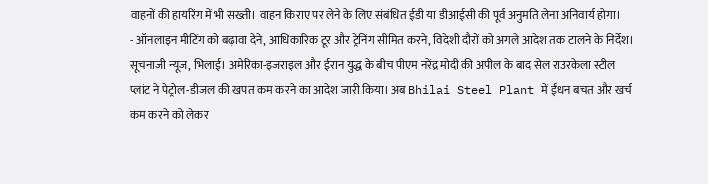वाहनों की हायरिंग में भी सख्ती। वाहन किराए पर लेने के लिए संबंधित ईडी या डीआईसी की पूर्व अनुमति लेना अनिवार्य होगा।
- ऑनलाइन मीटिंग को बढ़ावा देने, आधिकारिक टूर और ट्रेनिंग सीमित करने, विदेशी दौरों को अगले आदेश तक टालने के निर्देश।
सूचनाजी न्यूज, भिलाई। अमेरिका-इजराइल और ईरान युद्ध के बीच पीएम नरेंद्र मोदी की अपील के बाद सेल राउरकेला स्टील प्लांट ने पेट्रोल-डीजल की खपत कम करने का आदेश जारी किया। अब Bhilai Steel Plant में ईंधन बचत और खर्च कम करने को लेकर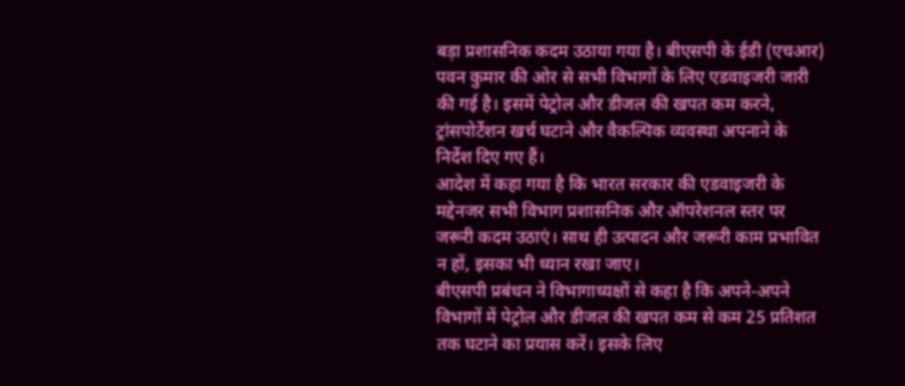बड़ा प्रशासनिक कदम उठाया गया है। बीएसपी के ईडी (एचआर) पवन कुमार की ओर से सभी विभागों के लिए एडवाइजरी जारी की गई है। इसमें पेट्रोल और डीजल की खपत कम करने, ट्रांसपोर्टेशन खर्च घटाने और वैकल्पिक व्यवस्था अपनाने के निर्देश दिए गए हैं।
आदेश में कहा गया है कि भारत सरकार की एडवाइजरी के मद्देनजर सभी विभाग प्रशासनिक और ऑपरेशनल स्तर पर जरूरी कदम उठाएं। साथ ही उत्पादन और जरूरी काम प्रभावित न हों, इसका भी ध्यान रखा जाए।
बीएसपी प्रबंधन ने विभागाध्यक्षों से कहा है कि अपने-अपने विभागों में पेट्रोल और डीजल की खपत कम से कम 25 प्रतिशत तक घटाने का प्रयास करें। इसके लिए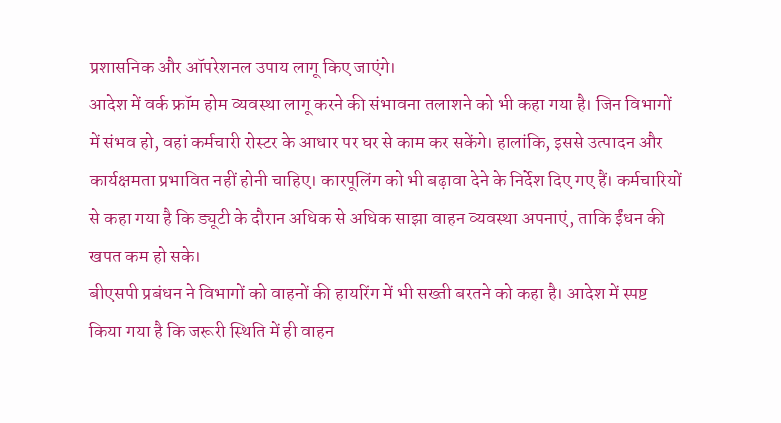प्रशासनिक और ऑपरेशनल उपाय लागू किए जाएंगे।
आदेश में वर्क फ्रॉम होम व्यवस्था लागू करने की संभावना तलाशने को भी कहा गया है। जिन विभागों में संभव हो, वहां कर्मचारी रोस्टर के आधार पर घर से काम कर सकेंगे। हालांकि, इससे उत्पादन और कार्यक्षमता प्रभावित नहीं होनी चाहिए। कारपूलिंग को भी बढ़ावा देने के निर्देश दिए गए हैं। कर्मचारियों से कहा गया है कि ड्यूटी के दौरान अधिक से अधिक साझा वाहन व्यवस्था अपनाएं, ताकि ईंधन की खपत कम हो सके।
बीएसपी प्रबंधन ने विभागों को वाहनों की हायरिंग में भी सख्ती बरतने को कहा है। आदेश में स्पष्ट किया गया है कि जरूरी स्थिति में ही वाहन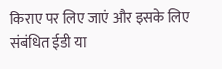किराए पर लिए जाएं और इसके लिए संबंधित ईडी या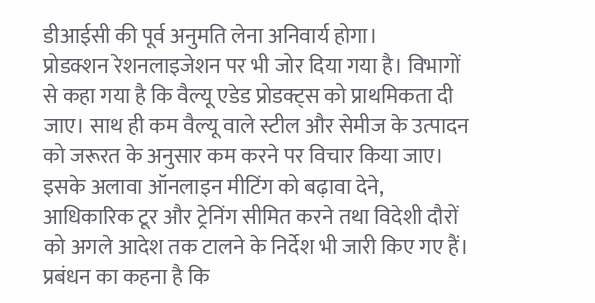डीआईसी की पूर्व अनुमति लेना अनिवार्य होगा।
प्रोडक्शन रेशनलाइजेशन पर भी जोर दिया गया है। विभागों से कहा गया है कि वैल्यू एडेड प्रोडक्ट्स को प्राथमिकता दी जाए। साथ ही कम वैल्यू वाले स्टील और सेमीज के उत्पादन को जरूरत के अनुसार कम करने पर विचार किया जाए।
इसके अलावा ऑनलाइन मीटिंग को बढ़ावा देने, आधिकारिक टूर और ट्रेनिंग सीमित करने तथा विदेशी दौरों को अगले आदेश तक टालने के निर्देश भी जारी किए गए हैं। प्रबंधन का कहना है कि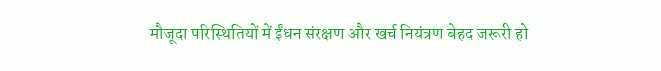मौजूदा परिस्थितियों में ईंधन संरक्षण और खर्च नियंत्रण बेहद जरूरी हो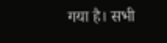गया है। सभी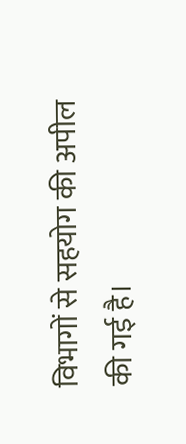विभागों से सहयोग की अपील की गई है।